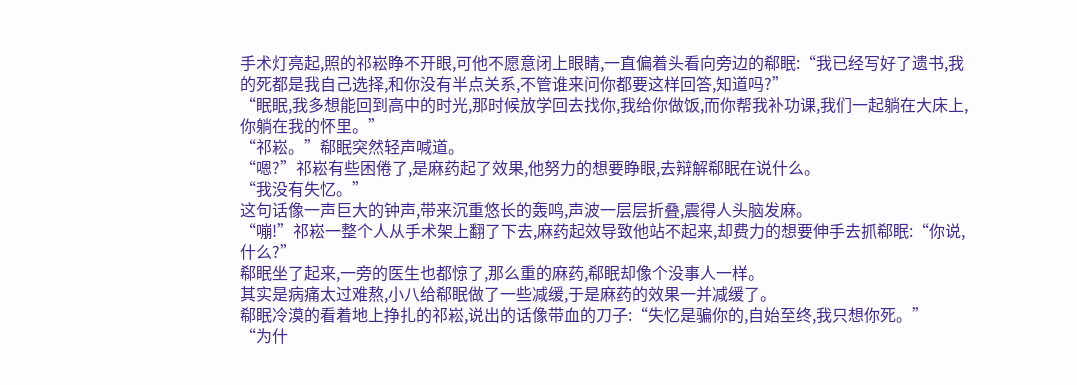手术灯亮起,照的祁崧睁不开眼,可他不愿意闭上眼睛,一直偏着头看向旁边的郗眠:“我已经写好了遗书,我的死都是我自己选择,和你没有半点关系,不管谁来问你都要这样回答,知道吗?”
“眠眠,我多想能回到高中的时光,那时候放学回去找你,我给你做饭,而你帮我补功课,我们一起躺在大床上,你躺在我的怀里。”
“祁崧。”郗眠突然轻声喊道。
“嗯?”祁崧有些困倦了,是麻药起了效果,他努力的想要睁眼,去辩解郗眠在说什么。
“我没有失忆。”
这句话像一声巨大的钟声,带来沉重悠长的轰鸣,声波一层层折叠,震得人头脑发麻。
“嘣!”祁崧一整个人从手术架上翻了下去,麻药起效导致他站不起来,却费力的想要伸手去抓郗眠:“你说,什么?”
郗眠坐了起来,一旁的医生也都惊了,那么重的麻药,郗眠却像个没事人一样。
其实是病痛太过难熬,小八给郗眠做了一些减缓,于是麻药的效果一并减缓了。
郗眠冷漠的看着地上挣扎的祁崧,说出的话像带血的刀子:“失忆是骗你的,自始至终,我只想你死。”
“为什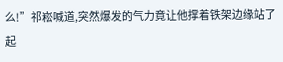么!”祁崧喊道,突然爆发的气力竟让他撑着铁架边缘站了起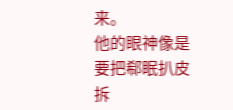来。
他的眼神像是要把郗眠扒皮拆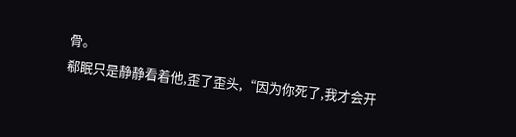骨。
郗眠只是静静看着他,歪了歪头,“因为你死了,我才会开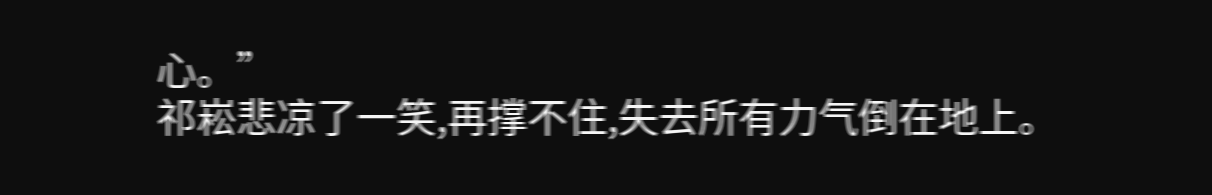心。”
祁崧悲凉了一笑,再撑不住,失去所有力气倒在地上。